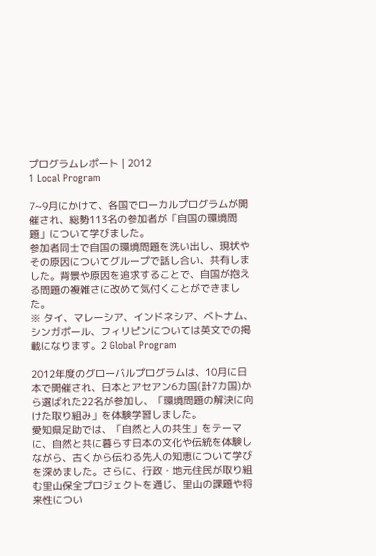プログラムレポート | 2012
1 Local Program

7~9月にかけて、各国でローカルプログラムが開催され、総勢113名の参加者が「自国の環境問題」について学びました。
参加者同士で自国の環境問題を洗い出し、現状やその原因についてグループで話し合い、共有しました。背景や原因を追求することで、自国が抱える問題の複雑さに改めて気付くことができました。
※ タイ、マレーシア、インドネシア、ベトナム、シンガポール、フィリピンについては英文での掲載になります。2 Global Program

2012年度のグローバルプログラムは、10月に日本で開催され、日本とアセアン6カ国(計7カ国)から選ばれた22名が参加し、「環境問題の解決に向けた取り組み」を体験学習しました。
愛知県足助では、「自然と人の共生」をテーマに、自然と共に暮らす日本の文化や伝統を体験しながら、古くから伝わる先人の知恵について学びを深めました。さらに、行政・地元住民が取り組む里山保全プロジェクトを通じ、里山の課題や将来性につい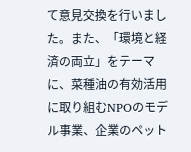て意見交換を行いました。また、「環境と経済の両立」をテーマに、菜種油の有効活用に取り組むNPOのモデル事業、企業のペット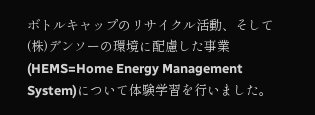ボトルキャップのリサイクル活動、そして(株)デンソーの環境に配慮した事業(HEMS=Home Energy Management System)について体験学習を行いました。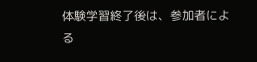体験学習終了後は、参加者による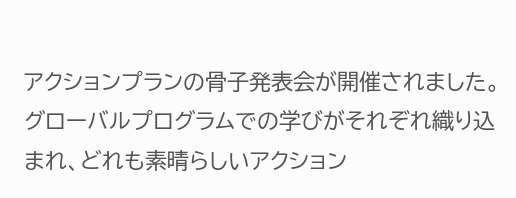アクションプランの骨子発表会が開催されました。グローバルプログラムでの学びがそれぞれ織り込まれ、どれも素晴らしいアクション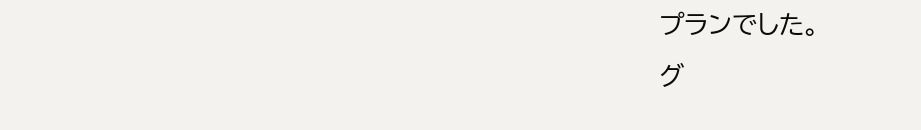プランでした。
グ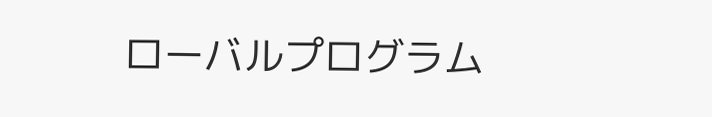ローバルプログラム